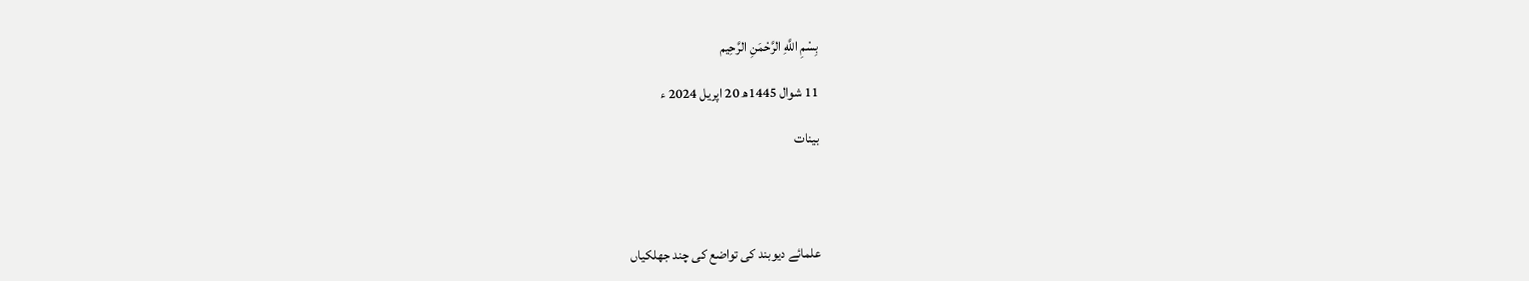بِسْمِ اللَّهِ الرَّحْمَنِ الرَّحِيم

11 شوال 1445ھ 20 اپریل 2024 ء

بینات




علمائے دیوبند کی تواضع کی چند جھلکیاں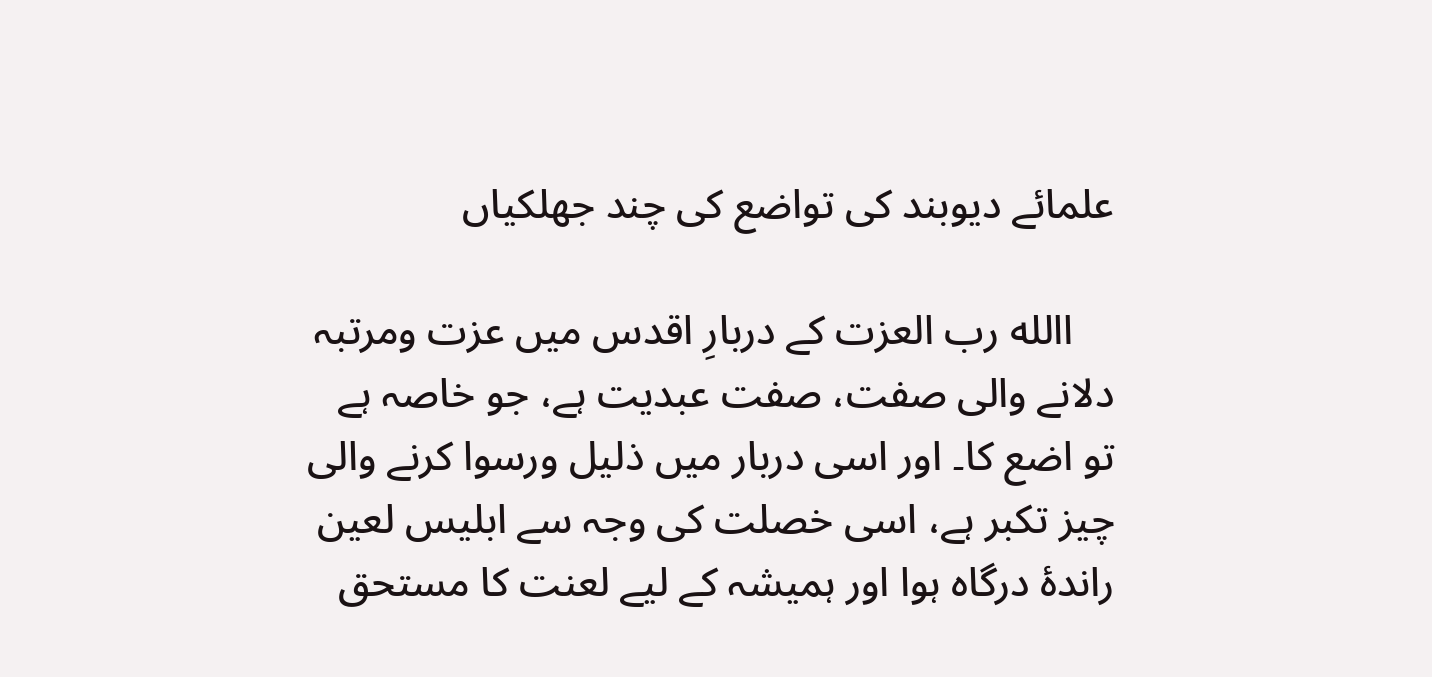علمائے دیوبند کی تواضع کی چند جھلکیاں

    االله رب العزت کے دربارِ اقدس میں عزت ومرتبہ دلانے والی صفت، صفت عبدیت ہے، جو خاصہ ہے تو اضع کا۔ اور اسی دربار میں ذلیل ورسوا کرنے والی چیز تکبر ہے، اسی خصلت کی وجہ سے ابلیس لعین راندۂ درگاہ ہوا اور ہمیشہ کے لیے لعنت کا مستحق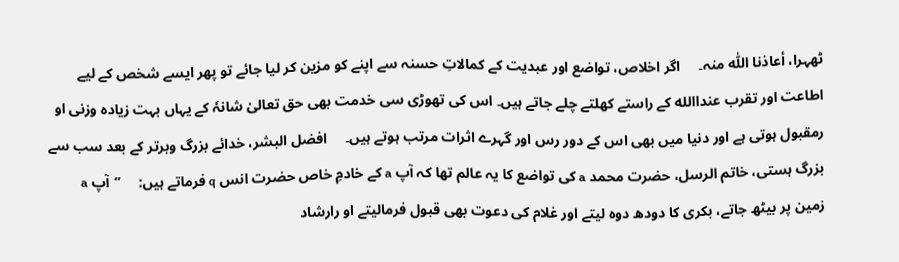ٹھہرا، أعاذنا اللّٰہ منہ۔     اگر اخلاص، تواضع اور عبدیت کے کمالاتِ حسنہ سے اپنے کو مزین کر لیا جائے تو پھر ایسے شخص کے لیے اطاعت اور تقرب عنداالله کے راستے کھلتے چلے جاتے ہیں۔ اس کی تھوڑی سی خدمت بھی حق تعالیٰ شانہٗ کے یہاں بہت زیادہ وزنی او رمقبول ہوتی ہے اور دنیا میں بھی اس کے دور رس اور گہرے اثرات مرتب ہوتے ہیں۔     افضل البشر، خدائے بزرگ وبرتر کے بعد سب سے بزرگ ہستی، خاتم الرسل، حضرت محمد a کی تواضع کا یہ عالم تھا کہ آپ a کے خادمِ خاص حضرت انس q فرماتے ہیں:     ’’آپ a زمین پر بیٹھ جاتے، بکری کا دودھ دوہ لیتے اور غلام کی دعوت بھی قبول فرمالیتے او رارشاد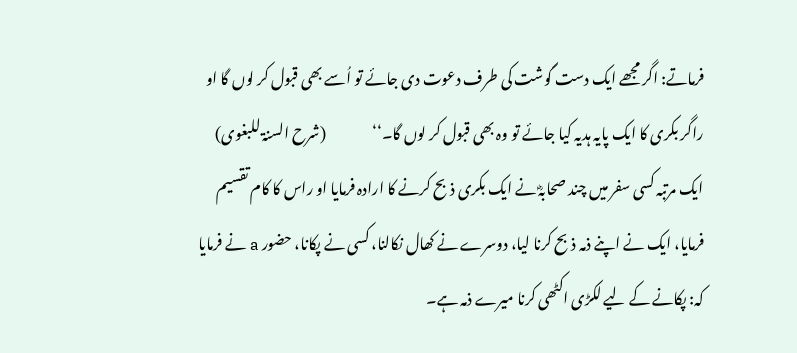فرماتے: اگر مجھے ایک دست گوشت کی طرف دعوت دی جائے تو اُسے بھی قبول کر لوں گا او راگر بکری کا ایک پایہ ہدیہ کیا جائے تو وہ بھی قبول کر لوں گا۔‘‘                (شرح السنۃ للبغوی)     ایک مرتبہ کسی سفر میں چند صحابہؓ نے ایک بکری ذبح کرنے کا ارادہ فرمایا او راس کا کام تقسیم فرمایا، ایک نے اپنے ذمہ ذبح کرنا لیا، دوسرے نے کھال نکالنا، کسی نے پکانا، حضور a نے فرمایا کہ: پکانے کے لیے لکڑی اکٹھی کرنا میرے ذمہ ہے۔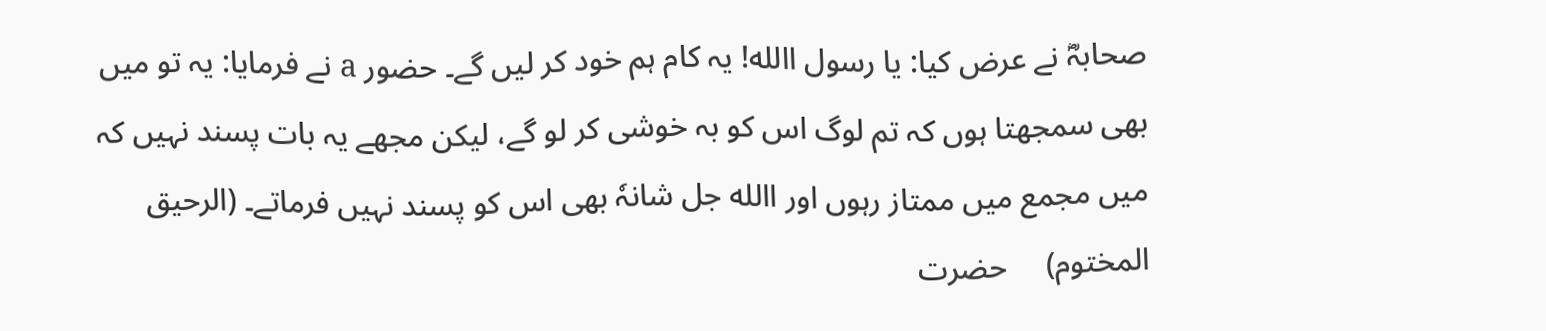صحابہؓ نے عرض کیا: یا رسول االله! یہ کام ہم خود کر لیں گے۔ حضور a نے فرمایا: یہ تو میں بھی سمجھتا ہوں کہ تم لوگ اس کو بہ خوشی کر لو گے، لیکن مجھے یہ بات پسند نہیں کہ میں مجمع میں ممتاز رہوں اور االله جل شانہٗ بھی اس کو پسند نہیں فرماتے۔ (الرحیق المختوم)     حضرت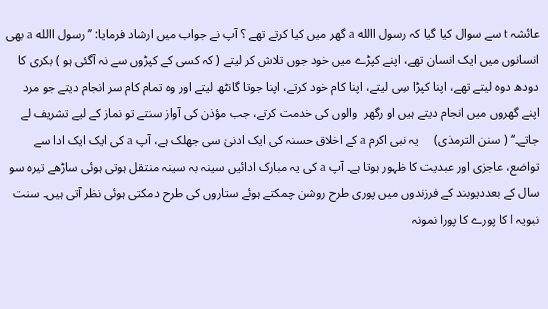عائشہ t سے سوال کیا گیا کہ رسول االله a گھر میں کیا کرتے تھے ؟ آپ نے جواب میں ارشاد فرمایا: ’’رسول االله a بھی انسانوں میں ایک انسان تھے، اپنے کپڑے میں خود جوں تلاش کر لیتے ( کہ کسی کے کپڑوں سے نہ آگئی ہو ) بکری کا دودھ دوہ لیتے تھے، اپنا کپڑا سِی لیتے، اپنا کام خود کرتے، اپنا جوتا گانٹھ لیتے اور وہ تمام کام سر انجام دیتے جو مرد اپنے گھروں میں انجام دیتے ہیں او رگھر  والوں کی خدمت کرتے، جب مؤذن کی آواز سنتے تو نماز کے لیے تشریف لے جاتے۔‘‘ ( سنن الترمذی)     یہ نبی اکرم a کے اخلاق حسنہ کی ایک ادنیٰ سی جھلک ہے، آپ a کی ایک ایک ادا سے تواضع، عاجزی اور عبدیت کا ظہور ہوتا ہے۔ آپ a کی یہ مبارک ادائیں سینہ بہ سینہ منتقل ہوتی ہوئی ساڑھے تیرہ سو سال کے بعددیوبند کے فرزندوں میں پوری طرح روشن چمکتے ہوئے ستاروں کی طرح دمکتی ہوئی نظر آتی ہیں۔ سنت نبویہ l کا پورے کا پورا نمونہ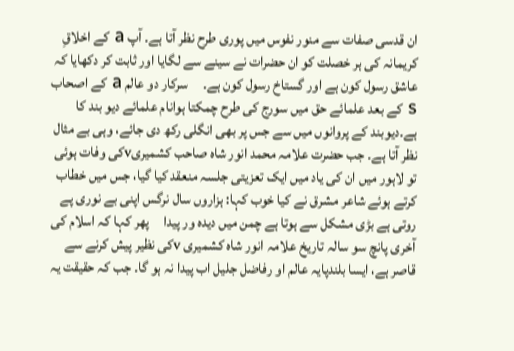ان قدسی صفات سے منور نفوس میں پوری طرح نظر آتا ہے۔ آپ a کے اخلاقِ کریمانہ کی ہر خصلت کو ان حضرات نے سینے سے لگایا اور ثابت کر دکھایا کہ عاشق رسول کون ہے اور گستاخ رسول کون ہے۔     سرکار دو عالم a کے اصحاب s کے بعد علمائے حق میں سورج کی طرح چمکتا ہوانام علمائے دیو بند کا ہے۔دیوبند کے پروانوں میں سے جس پر بھی انگلی رکھ دی جائے، وہی بے مثال نظر آتا ہے۔ جب حضرت علامہ محمد انور شاہ صاحب کشمیریvکی وفات ہوئی تو لاہور میں ان کی یاد میں ایک تعزیتی جلسہ منعقد کیا گیا، جس میں خطاب کرتے ہوئے شاعر مشرق نے کیا خوب کہا: ہزاروں سال نرگس اپنی بے نوری پے روتی ہے بڑی مشکل سے ہوتا ہے چمن میں دیدہ ور پیدا     پھر کہا کہ اسلام کی آخری پانچ سو سالہ تاریخ علامہ انور شاہ کشمیری vکی نظیر پیش کرنے سے قاصر ہے، ایسا بلندپایہ عالم او رفاضل جلیل اب پیدا نہ ہو گا۔ جب کہ حقیقت یہ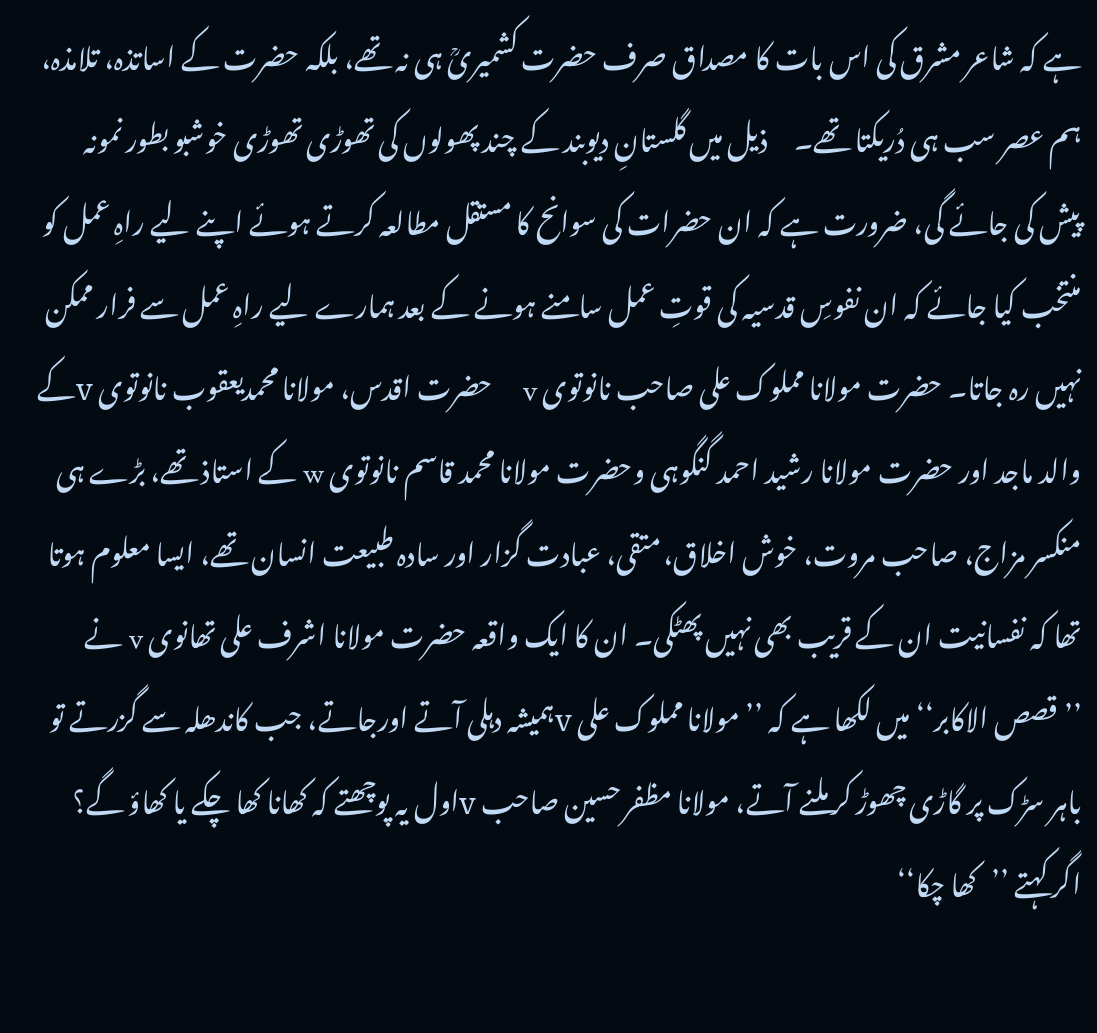ہے کہ شاعر مشرق کی اس بات کا مصداق صرف حضرت کشمیریؒ ہی نہ تھے، بلکہ حضرت کے اساتذہ، تلامذہ، ہم عصر سب ہی دُریکتا تھے۔     ذیل میں گلستانِ دیوبند کے چند پھولوں کی تھوڑی تھوڑی خوشبو بطور نمونہ پیش کی جائے گی، ضرورت ہے کہ ان حضرات کی سوانح کا مستقل مطالعہ کرتے ہوئے اپنے لیے راہِ عمل کو منتخب کیا جائے کہ ان نفوسِ قدسیہ کی قوتِ عمل سامنے ہونے کے بعد ہمارے لیے راہِ عمل سے فرار ممکن نہیں رہ جاتا۔ حضرت مولانا مملوک علی صاحب نانوتوی v     حضرت اقدس، مولانا محمدیعقوب نانوتوی vکے والد ماجد اور حضرت مولانا رشید احمد گنگوہی وحضرت مولانا محمد قاسم نانوتوی w کے استاذ تھے، بڑے ہی منکسر مزاج، صاحب مروت، خوش اخلاق، متقی، عبادت گزار اور سادہ طبیعت انسان تھے، ایسا معلوم ہوتا تھا کہ نفسانیت ان کے قریب بھی نہیں پھٹکی۔ ان کا ایک واقعہ حضرت مولانا اشرف علی تھانوی v نے ’’قصص الاکابر‘‘ میں لکھا ہے کہ ’’ مولانا مملوک علی vہمیشہ دہلی آتے اورجاتے، جب کاندھلہ سے گزرتے تو باہر سڑک پر گاڑی چھوڑ کر ملنے آتے، مولانا مظفر حسین صاحب vاول یہ پوچھتے کہ کھانا کھا چکے یا کھاؤ گے؟ اگر کہتے ’’کھا چکا‘‘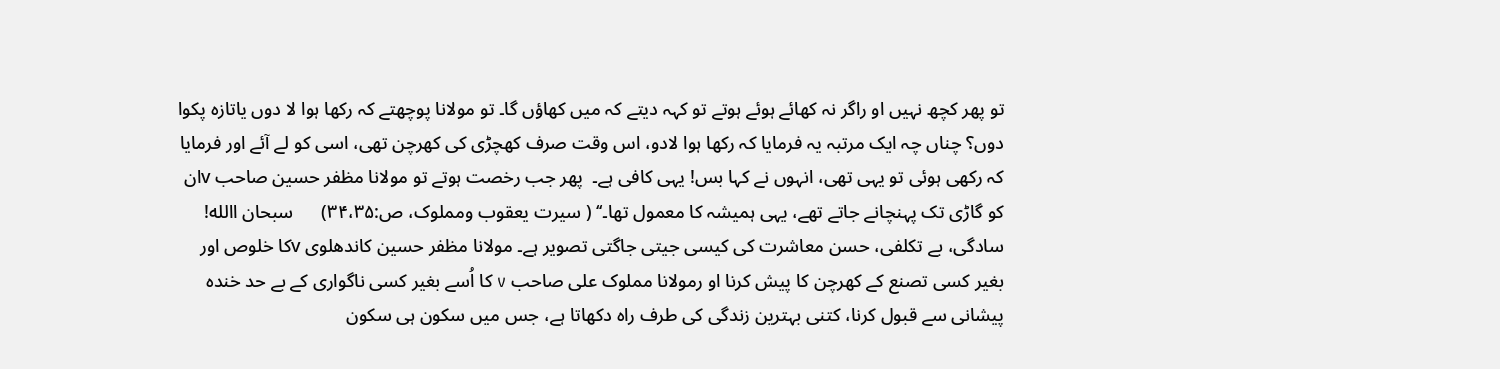تو پھر کچھ نہیں او راگر نہ کھائے ہوئے ہوتے تو کہہ دیتے کہ میں کھاؤں گا۔ تو مولانا پوچھتے کہ رکھا ہوا لا دوں یاتازہ پکوا دوں؟ چناں چہ ایک مرتبہ یہ فرمایا کہ رکھا ہوا لادو، اس وقت صرف کھچڑی کی کھرچن تھی، اسی کو لے آئے اور فرمایا کہ رکھی ہوئی تو یہی تھی، انہوں نے کہا بس! یہی کافی ہے۔  پھر جب رخصت ہوتے تو مولانا مظفر حسین صاحب vان کو گاڑی تک پہنچانے جاتے تھے، یہی ہمیشہ کا معمول تھا۔‘‘ ( سیرت یعقوب ومملوک، ص:۳۴،۳۵)      سبحان االله! سادگی، بے تکلفی، حسن معاشرت کی کیسی جیتی جاگتی تصویر ہے۔ مولانا مظفر حسین کاندھلوی vکا خلوص اور بغیر کسی تصنع کے کھرچن کا پیش کرنا او رمولانا مملوک علی صاحب v کا اُسے بغیر کسی ناگواری کے بے حد خندہ پیشانی سے قبول کرنا، کتنی بہترین زندگی کی طرف راہ دکھاتا ہے، جس میں سکون ہی سکون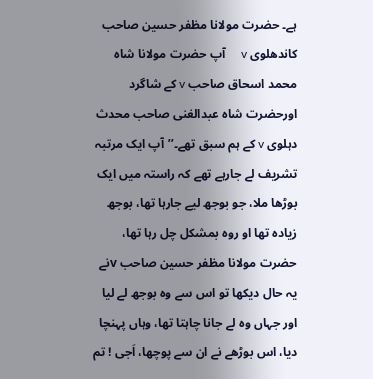ہے۔ حضرت مولانا مظفر حسین صاحب کاندھلوی v     آپ حضرت مولانا شاہ محمد اسحاق صاحب v کے شاگرد اورحضرت شاہ عبدالغنی صاحب محدث دہلوی v کے ہم سبق تھے۔’’آپ ایک مرتبہ تشریف لے جارہے تھے کہ راستہ میں ایک بوڑھا ملا، جو بوجھ لیے جارہا تھا، بوجھ زیادہ تھا او روہ بمشکل چل رہا تھا، حضرت مولانا مظفر حسین صاحب vنے یہ حال دیکھا تو اس سے وہ بوجھ لے لیا اور جہاں وہ لے جانا چاہتا تھا، وہاں پہنچا دیا، اس بوڑھے نے ان سے پوچھا، اَجی ! تم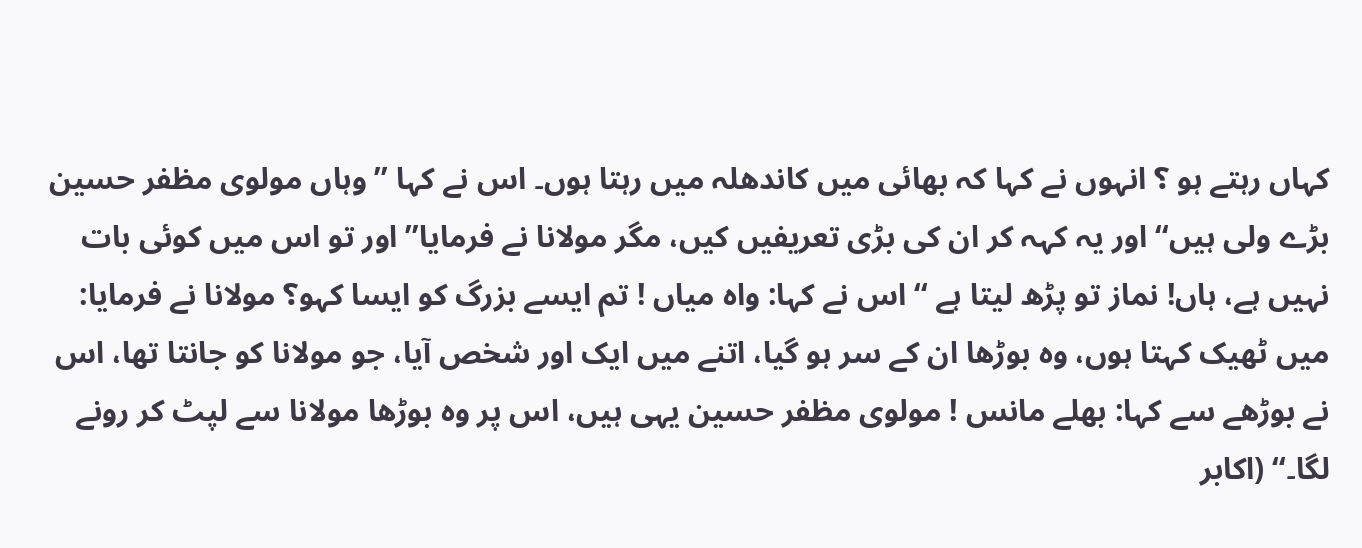کہاں رہتے ہو ؟ انہوں نے کہا کہ بھائی میں کاندھلہ میں رہتا ہوں۔ اس نے کہا ’’ وہاں مولوی مظفر حسین بڑے ولی ہیں‘‘ اور یہ کہہ کر ان کی بڑی تعریفیں کیں، مگر مولانا نے فرمایا’’ اور تو اس میں کوئی بات نہیں ہے، ہاں! نماز تو پڑھ لیتا ہے ‘‘ اس نے کہا: واہ میاں ! تم ایسے بزرگ کو ایسا کہو؟ مولانا نے فرمایا: میں ٹھیک کہتا ہوں، وہ بوڑھا ان کے سر ہو گیا، اتنے میں ایک اور شخص آیا، جو مولانا کو جانتا تھا، اس نے بوڑھے سے کہا: بھلے مانس ! مولوی مظفر حسین یہی ہیں، اس پر وہ بوڑھا مولانا سے لپٹ کر رونے لگا۔‘‘ (اکابر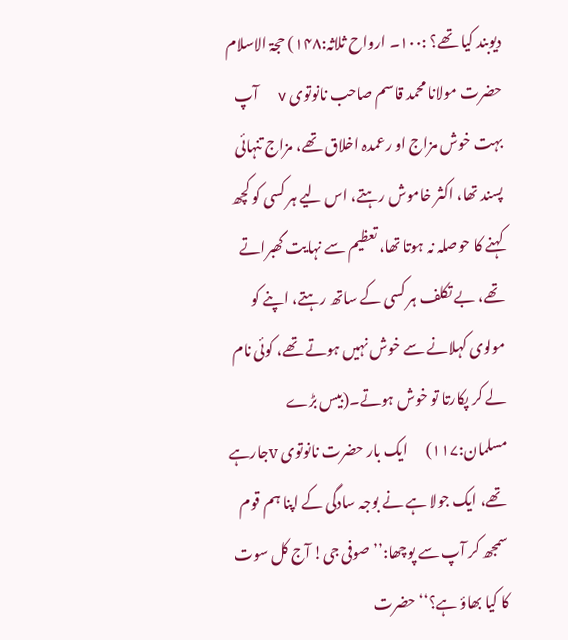دیوبند کیا تھے؟ :۱۰۰۔ ارواح ثلاثہ:۱۴۸) حجۃ الاسلام حضرت مولانا محمد قاسم صاحب نانوتوی v     آپ بہت خوش مزاج او رعمدہ اخلاق تھے، مزاج تنہائی پسند تھا، اکثر خاموش رہتے، اس لیے ہر کسی کو کچھ کہنے کا حوصلہ نہ ہوتا تھا، تعظیم سے نہایت گھبراتے تھے، بے تکلف ہر کسی کے ساتھ رہتے، اپنے کو مولوی کہلانے سے خوش نہیں ہوتے تھے، کوئی نام لے کر پکارتا تو خوش ہوتے۔(بیس بڑے مسلمان:۱۱۷)      ایک بار حضرت نانوتوی vجارہے تھے، ایک جولا ہے نے بوجہ سادگی کے اپنا ہم قوم سمجھ کر آپ سے پوچھا:’’ صوفی جی! آج کل سوت کا کیا بھاؤ ہے؟‘‘ حضرت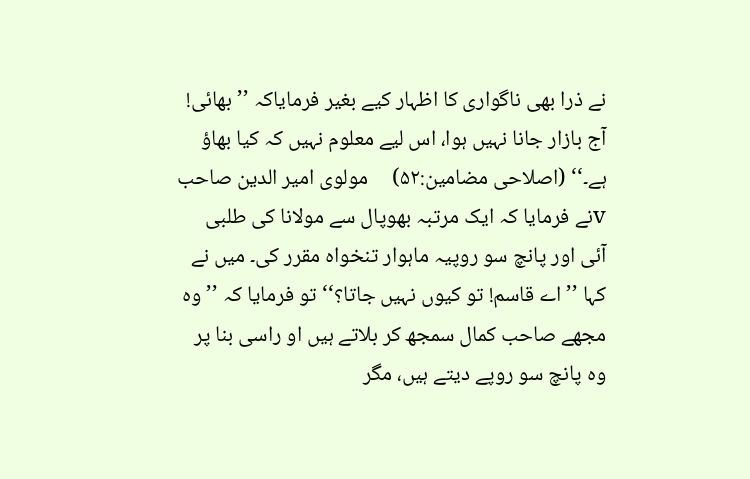نے ذرا بھی ناگواری کا اظہار کیے بغیر فرمایاکہ ’’بھائی! آج بازار جانا نہیں ہوا، اس لیے معلوم نہیں کہ کیا بھاؤ ہے۔‘‘ (اصلاحی مضامین:۵۲)     مولوی امیر الدین صاحب vنے فرمایا کہ ایک مرتبہ بھوپال سے مولانا کی طلبی آئی اور پانچ سو روپیہ ماہوار تنخواہ مقرر کی۔ میں نے کہا ’’ اے قاسم! تو کیوں نہیں جاتا؟‘‘ تو فرمایا کہ ’’ وہ مجھے صاحب کمال سمجھ کر بلاتے ہیں او راسی بنا پر وہ پانچ سو روپے دیتے ہیں، مگر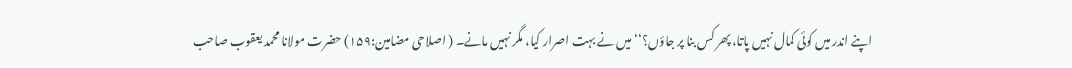اپنے اندر میں کوئی کمال نہیں پاتا، پھر کس بنا پر جاؤں؟‘‘ میں نے بہت اصرار کیا، مگر نہیں مانے۔ ( اصلاحی مضامین:۱۵۹) حضرت مولانا محمد یعقوب صاحب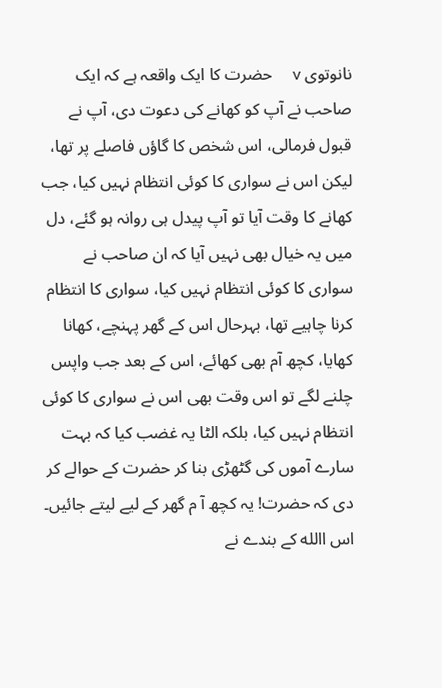نانوتوی v     حضرت کا ایک واقعہ ہے کہ ایک صاحب نے آپ کو کھانے کی دعوت دی، آپ نے قبول فرمالی، اس شخص کا گاؤں فاصلے پر تھا، لیکن اس نے سواری کا کوئی انتظام نہیں کیا، جب کھانے کا وقت آیا تو آپ پیدل ہی روانہ ہو گئے، دل میں یہ خیال بھی نہیں آیا کہ ان صاحب نے سواری کا کوئی انتظام نہیں کیا، سواری کا انتظام کرنا چاہیے تھا، بہرحال اس کے گھر پہنچے، کھانا کھایا، کچھ آم بھی کھائے، اس کے بعد جب واپس چلنے لگے تو اس وقت بھی اس نے سواری کا کوئی انتظام نہیں کیا، بلکہ الٹا یہ غضب کیا کہ بہت سارے آموں کی گٹھڑی بنا کر حضرت کے حوالے کر دی کہ حضرت! یہ کچھ آ م گھر کے لیے لیتے جائیں۔ اس االله کے بندے نے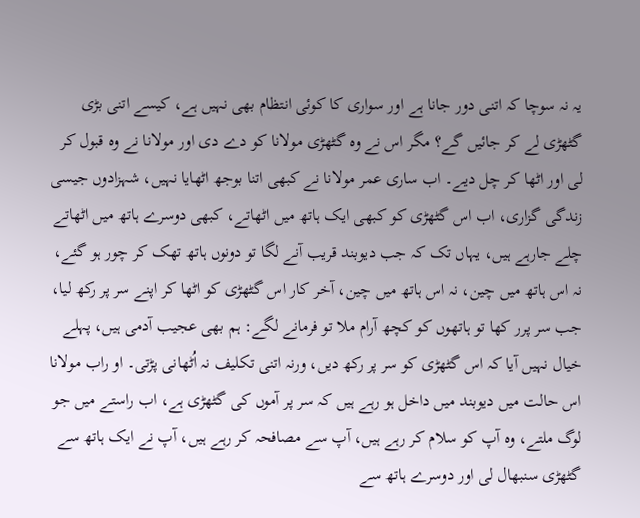یہ نہ سوچا کہ اتنی دور جانا ہے اور سواری کا کوئی انتظام بھی نہیں ہے، کیسے اتنی بڑی گٹھڑی لے کر جائیں گے؟ مگر اس نے وہ گٹھڑی مولانا کو دے دی اور مولانا نے وہ قبول کر لی اور اٹھا کر چل دیے۔ اب ساری عمر مولانا نے کبھی اتنا بوجھ اٹھایا نہیں، شہزادوں جیسی زندگی گزاری، اب اس گٹھڑی کو کبھی ایک ہاتھ میں اٹھاتے، کبھی دوسرے ہاتھ میں اٹھاتے چلے جارہے ہیں، یہاں تک کہ جب دیوبند قریب آنے لگا تو دونوں ہاتھ تھک کر چور ہو گئے، نہ اس ہاتھ میں چین، نہ اس ہاتھ میں چین، آخر کار اس گٹھڑی کو اٹھا کر اپنے سر پر رکھ لیا، جب سر پرر کھا تو ہاتھوں کو کچھ آرام ملا تو فرمانے لگے: ہم بھی عجیب آدمی ہیں، پہلے خیال نہیں آیا کہ اس گٹھڑی کو سر پر رکھ دیں، ورنہ اتنی تکلیف نہ اُٹھانی پڑتی۔ او راب مولانا اس حالت میں دیوبند میں داخل ہو رہے ہیں کہ سر پر آموں کی گٹھڑی ہے، اب راستے میں جو لوگ ملتے، وہ آپ کو سلام کر رہے ہیں، آپ سے مصافحہ کر رہے ہیں، آپ نے ایک ہاتھ سے گٹھڑی سنبھال لی اور دوسرے ہاتھ سے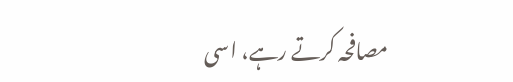مصافحہ کرتے رہے، اسی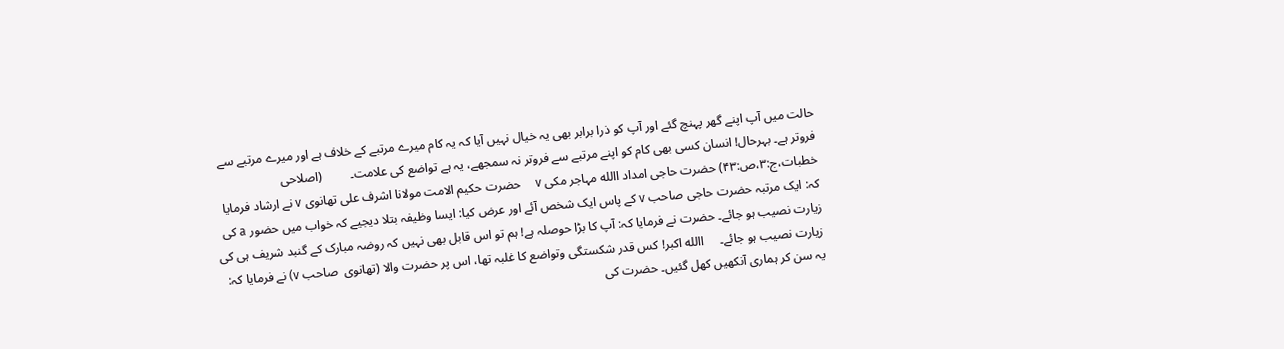حالت میں آپ اپنے گھر پہنچ گئے اور آپ کو ذرا برابر بھی یہ خیال نہیں آیا کہ یہ کام میرے مرتبے کے خلاف ہے اور میرے مرتبے سے فروتر ہے۔ بہرحال! انسان کسی بھی کام کو اپنے مرتبے سے فروتر نہ سمجھے، یہ ہے تواضع کی علامت۔         (اصلاحی خطبات،ج:۳،ص:۴۳) حضرت حاجی امداد االله مہاجر مکی v     حضرت حکیم الامت مولانا اشرف علی تھانوی v نے ارشاد فرمایا کہ: ایک مرتبہ حضرت حاجی صاحب v کے پاس ایک شخص آئے اور عرض کیا: ایسا وظیفہ بتلا دیجیے کہ خواب میں حضور a کی زیارت نصیب ہو جائے۔ حضرت نے فرمایا کہ: آپ کا بڑا حوصلہ ہے! ہم تو اس قابل بھی نہیں کہ روضہ مبارک کے گنبد شریف ہی کی زیارت نصیب ہو جائے۔     االله اکبر! کس قدر شکستگی وتواضع کا غلبہ تھا، اس پر حضرت والا (تھانوی  صاحب v) نے فرمایا کہ: یہ سن کر ہماری آنکھیں کھل گئیں۔ حضرت کی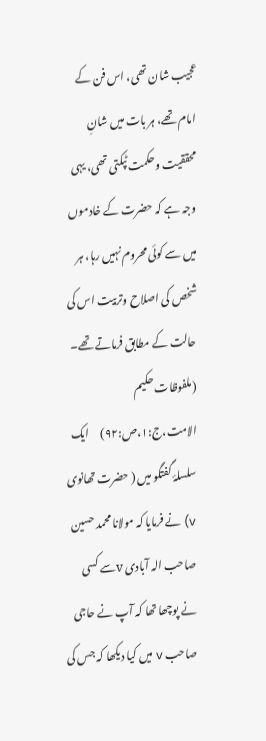عجیب شان تھی، اس فن کے امام تھے، ہر بات میں شانِ محققیت وحکمت ٹپکتی تھی، یہی وجہ ہے کہ حضرت کے خادموں میں سے کوئی محروم نہیں رہا، ہر شخص کی اصلاح وتربیت اس کی حالت کے مطابق فرماتے تھے۔     (ملفوظات حکیم الامت،ج:۱،ص:۹۲)     ایک سلسلۂ گفتگو میں ( حضرت تھانوی v) نے فرمایا کہ مولانا محمد حسین صاحب الہ آبادی vسے کسی نے پوچھا تھا کہ آپ نے حاجی صاحب v میں کیا دیکھا کہ جس کی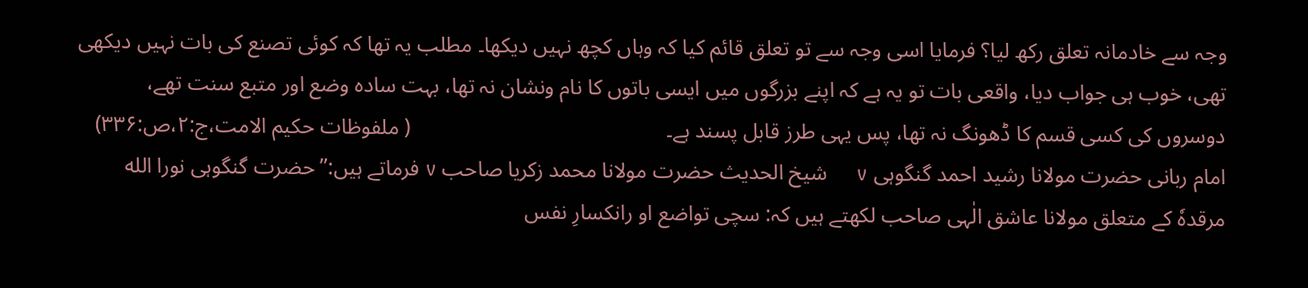وجہ سے خادمانہ تعلق رکھ لیا؟ فرمایا اسی وجہ سے تو تعلق قائم کیا کہ وہاں کچھ نہیں دیکھا۔ مطلب یہ تھا کہ کوئی تصنع کی بات نہیں دیکھی تھی، خوب ہی جواب دیا، واقعی بات تو یہ ہے کہ اپنے بزرگوں میں ایسی باتوں کا نام ونشان نہ تھا، بہت سادہ وضع اور متبع سنت تھے، دوسروں کی کسی قسم کا ڈھونگ نہ تھا، پس یہی طرز قابل پسند ہے۔                                               ( ملفوظات حکیم الامت،ج:۲،ص:۳۳۶) امام ربانی حضرت مولانا رشید احمد گنگوہی v     شیخ الحدیث حضرت مولانا محمد زکریا صاحب v فرماتے ہیں:’’حضرت گنگوہی نورا الله مرقدہٗ کے متعلق مولانا عاشق الٰہی صاحب لکھتے ہیں کہ: سچی تواضع او رانکسارِ نفس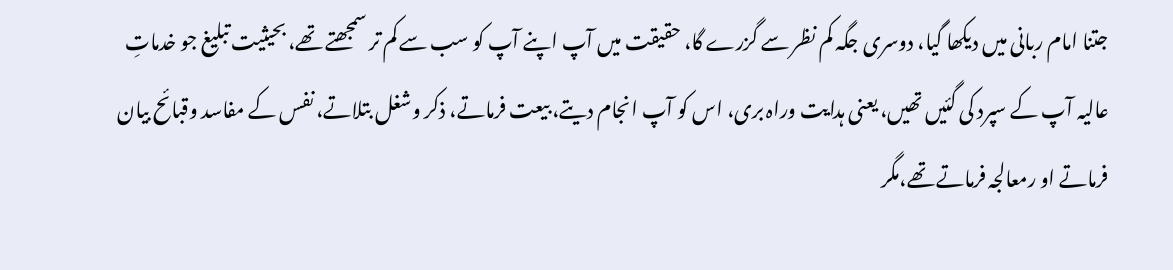جتنا امام ربانی میں دیکھا گیا، دوسری جگہ کم نظر سے گزرے گا، حقیقت میں آپ اپنے آپ کو سب سے کم تر سمجھتے تھے، بحیثیت تبلیغ جو خدماتِ عالیہ آپ کے سپرد کی گئیں تھیں، یعنی ہدایت وراہ بری، اس کو آپ انجام دیتے، بیعت فرماتے، ذکر وشغل بتلاتے، نفس کے مفاسد وقبائح بیان فرماتے او رمعالجہ فرماتے تھے،مگر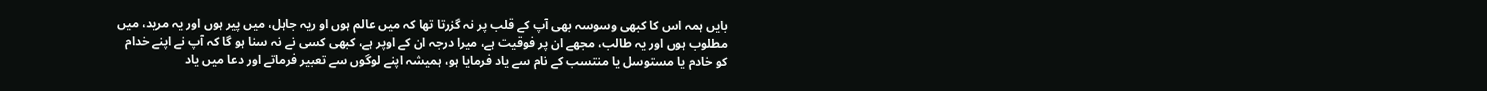بایں ہمہ اس کا کبھی وسوسہ بھی آپ کے قلب پر نہ گزرتا تھا کہ میں عالم ہوں او ریہ جاہل، میں پیر ہوں اور یہ مرید، میں مطلوب ہوں اور یہ طالب، مجھے ان پر فوقیت ہے، میرا درجہ ان کے اوپر ہے، کبھی کسی نے نہ سنا ہو گا کہ آپ نے اپنے خدام کو خادم یا مستوسل یا منتسب کے نام سے یاد فرمایا ہو، ہمیشہ اپنے لوگوں سے تعبیر فرماتے اور دعا میں یاد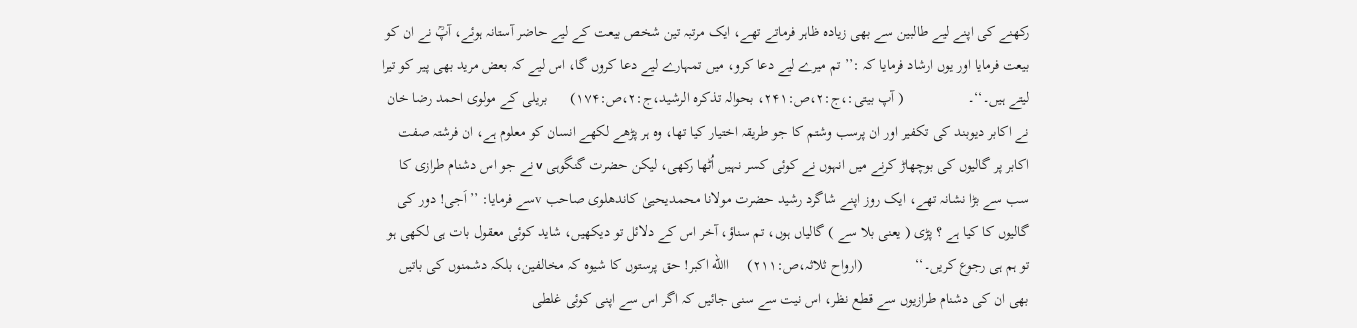رکھنے کی اپنے لیے طالبین سے بھی زیادہ ظاہر فرماتے تھے، ایک مرتبہ تین شخص بیعت کے لیے حاضر آستانہ ہوئے، آپؒ نے ان کو بیعت فرمایا اور یوں ارشاد فرمایا کہ :’’ تم میرے لیے دعا کرو، میں تمہارے لیے دعا کروں گا، اس لیے کہ بعض مرید بھی پیر کو تیرا لیتے ہیں۔‘‘۔                 ( آپ بیتی:،ج:۲،ص:۲۴۱، بحوالہ تذکرہ الرشید،ج:۲،ص:۱۷۴)      بریلی کے مولوی احمد رضا خان نے اکابر دیوبند کی تکفیر اور ان پرسب وشتم کا جو طریقہ اختیار کیا تھا، وہ ہر پڑھے لکھے انسان کو معلوم ہے، ان فرشتہ صفت اکابر پر گالیوں کی بوچھاڑ کرنے میں انہوں نے کوئی کسر نہیں اُٹھا رکھی، لیکن حضرت گنگوہی v نے جو اس دشنام طرازی کا سب سے بڑا نشانہ تھے، ایک روز اپنے شاگرد رشید حضرت مولانا محمدیحییٰ کاندھلوی صاحب vسے فرمایا: ’’اَجی! دور کی گالیوں کا کیا ہے ؟ پڑی ( یعنی بلا سے ) گالیاں ہوں، تم سناؤ، آخر اس کے دلائل تو دیکھیں، شاید کوئی معقول بات ہی لکھی ہو تو ہم ہی رجوع کریں۔‘‘              (ارواح ثلاثہ،ص:۲۱۱)     االله اکبر! حق پرستوں کا شیوہ کہ مخالفین، بلکہ دشمنوں کی باتیں بھی ان کی دشنام طرازیوں سے قطع نظر، اس نیت سے سنی جائیں کہ اگر اس سے اپنی کوئی غلطی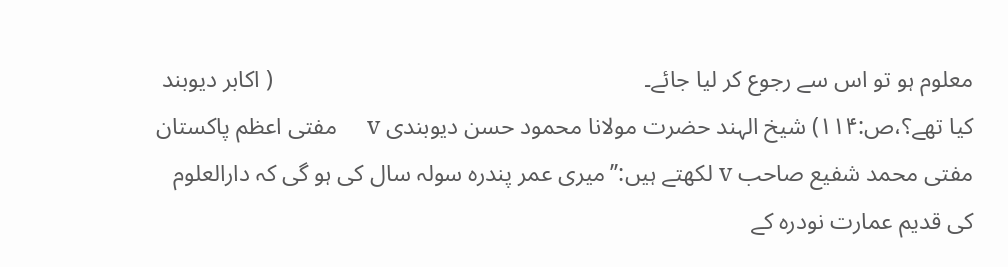معلوم ہو تو اس سے رجوع کر لیا جائے۔                                                              ( اکابر دیوبند کیا تھے؟،ص:۱۱۴) شیخ الہند حضرت مولانا محمود حسن دیوبندی v     مفتی اعظم پاکستان مفتی محمد شفیع صاحب v لکھتے ہیں:’’میری عمر پندرہ سولہ سال کی ہو گی کہ دارالعلوم کی قدیم عمارت نودرہ کے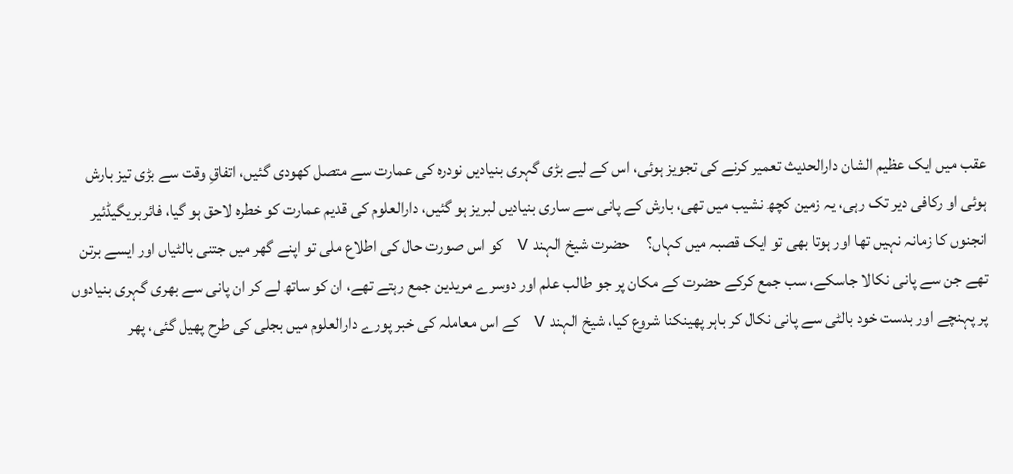عقب میں ایک عظیم الشان دارالحدیث تعمیر کرنے کی تجویز ہوئی، اس کے لیے بڑی گہری بنیادیں نودرہ کی عمارت سے متصل کھودی گئیں، اتفاقِ وقت سے بڑی تیز بارش ہوئی او رکافی دیر تک رہی، یہ زمین کچھ نشیب میں تھی، بارش کے پانی سے ساری بنیادیں لبریز ہو گئیں، دارالعلوم کی قدیم عمارت کو خطرہ لاحق ہو گیا، فائربریگیڈئیر انجنوں کا زمانہ نہیں تھا اور ہوتا بھی تو ایک قصبہ میں کہاں؟     حضرت شیخ الہند v کو اس صورت حال کی اطلاع ملی تو اپنے گھر میں جتنی بالٹیاں اور ایسے برتن تھے جن سے پانی نکالا جاسکے، سب جمع کرکے حضرت کے مکان پر جو طالب علم اور دوسرے مریدین جمع رہتے تھے، ان کو ساتھ لے کر ان پانی سے بھری گہری بنیادوں پر پہنچے اور بدست خود بالٹی سے پانی نکال کر باہر پھینکنا شروع کیا، شیخ الہند v کے اس معاملہ کی خبر پورے دارالعلوم میں بجلی کی طرح پھیل گئی، پھر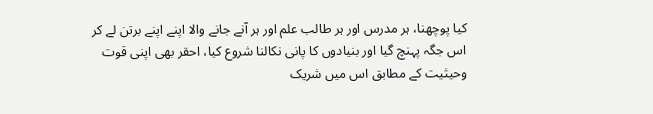کیا پوچھنا، ہر مدرس اور ہر طالب علم اور ہر آنے جانے والا اپنے اپنے برتن لے کر اس جگہ پہنچ گیا اور بنیادوں کا پانی نکالنا شروع کیا، احقر بھی اپنی قوت وحیثیت کے مطابق اس میں شریک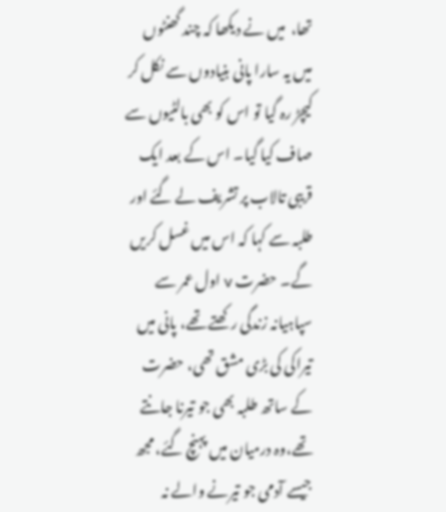تھا،  میں نے دیکھا کہ چند گھنٹوں میں یہ سارا پانی بنیادوں سے نکل کر کیچڑ رہ گیا تو اس کو بھی بالٹیوں سے صاف کیا گیا۔ اس کے بعد ایک قریبی تالاب پر تشریف لے گئے اور طلبہ سے کہا کہ اس میں غسل کریں گے۔ حضرت v اول عمر سے سپاہیانہ زندگی رکھتے تھے، پانی میں تیراکی کی بڑی مشق تھی، حضرت کے ساتھ طلبہ بھی جو تیرنا جانتے تھے،وہ درمیان میں پہنچ گئے، مجھ جیسے آدمی جو تیرنے والے نہ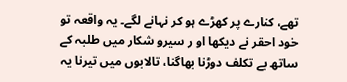تھے، کنارے پر کھڑے ہو کر نہانے لگے۔ یہ واقعہ تو خود احقر نے دیکھا او ر سیرو شکار میں طلبہ کے ساتھ بے تکلف دوڑنا بھاگنا، تالابوں میں تیرنا یہ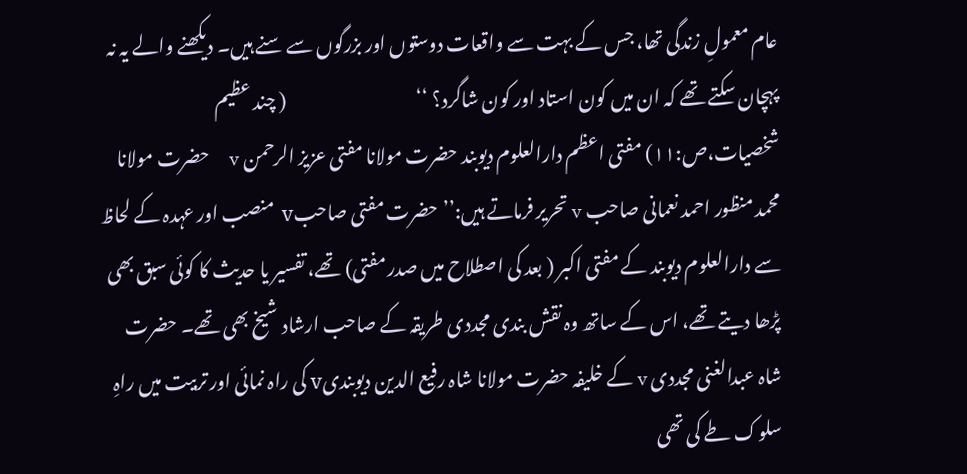عام معمولِ زندگی تھا، جس کے بہت سے واقعات دوستوں اور بزرگوں سے سنے ہیں۔ دیکھنے والے یہ نہ پہچان سکتے تھے کہ ان میں کون استاد اور کون شاگرد؟ ‘‘                                    ( چند عظیم شخصیات،ص:۱۱) مفتی اعظم دارالعلوم دیوبند حضرت مولانا مفتی عزیز الرحمن v     حضرت مولانا محمد منظور احمد نعمانی صاحب v تحریر فرماتے ہیں:’’حضرت مفتی صاحبv  منصب اور عہدہ کے لحاظ سے دارالعلوم دیوبند کے مفتی اکبر ( بعد کی اصطلاح میں صدر مفتی) تھے، تفسیر یا حدیث کا کوئی سبق بھی پڑھا دیتے تھے، اس کے ساتھ وہ نقش بندی مجددی طریقہ کے صاحب ارشاد شیخ بھی تھے۔ حضرت شاہ عبدالغنی مجددی v کے خلیفہ حضرت مولانا شاہ رفیع الدین دیوبندیv کی راہ نمائی اور تربیت میں راہِ سلوک طے کی تھی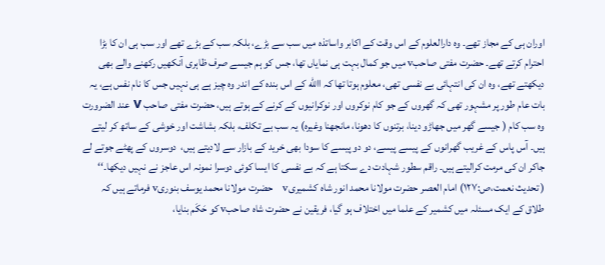اوران ہی کے مجاز تھے۔ وہ دارالعلوم کے اس وقت کے اکابر واساتذہ میں سب سے بڑے، بلکہ سب کے بڑے تھے اور سب ہی ان کا بڑا احترام کرتے تھے۔ حضرت مفتی صاحبv میں جو کمال بہت ہی نمایاں تھا، جس کو ہم جیسے صرف ظاہری آنکھیں رکھنے والے بھی دیکھتے تھے، وہ ان کی انتہائی بے نفسی تھی، معلوم ہوتا تھا کہ االله کے اس بندہ کے اندر وہ چیز ہے ہی نہیں جس کا نام نفس ہے، یہ بات عام طور پر مشہور تھی کہ گھروں کے جو کام نوکروں اور نوکرانیوں کے کرنے کے ہوتے ہیں، حضرت مفتی صاحب v عند الضرورت وہ سب کام ( جیسے گھر میں جھاڑو دینا، برتنوں کا دھونا، مانجھنا وغیرہ) یہ سب بے تکلف، بلکہ بشاشت اور خوشی کے ساتھ کر لیتے ہیں۔ آس پاس کے غریب گھرانوں کے پیسے پیسے، دو دو پیسے کا سودا بھی خرید کے بازار سے لادیتے ہیں،  دوسروں کے پھٹے جوتے لے جاکر ان کی مرمت کرالیتے ہیں۔ راقم سطور شہادت دے سکتا ہے کہ بے نفسی کا ایسا کوئی دوسرا نمونہ اس عاجز نے نہیں دیکھا۔‘‘                                              ( تحدیث نعمت،ص:۱۲۷) امام العصر حضرت مولانا محمد انور شاہ کشمیریv     حضرت مولانا محمد یوسف بنوریv فرماتے ہیں کہ طلاق کے ایک مسئلہ میں کشمیر کے علما میں اختلاف ہو گیا، فریقین نے حضرت شاہ صاحبv کو حَکَم بنایا،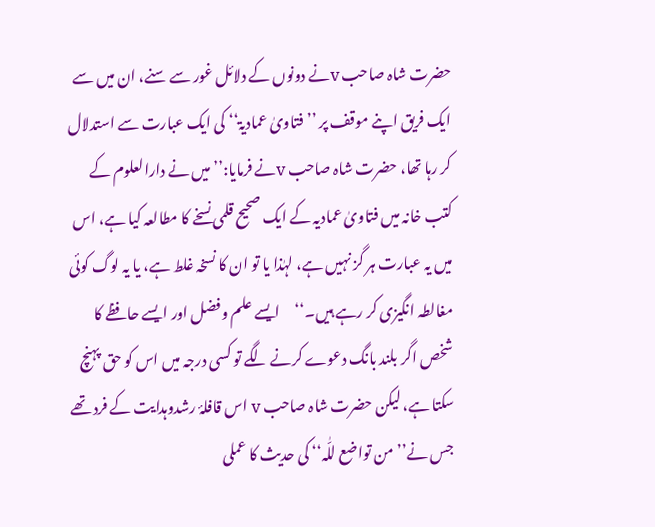حضرت شاہ صاحب vنے دونوں کے دلائل غور سے سنے، ان میں سے ایک فریق اپنے موقف پر ’’فتاویٰ عمادیۃ‘‘ کی ایک عبارت سے استدلال کر رہا تھا، حضرت شاہ صاحب vنے فرمایا:’’ میں نے دارالعلوم کے کتب خانہ میں فتاویٰ عمادیہ کے ایک صحیح قلمی نسخے کا مطالعہ کیا ہے، اس میں یہ عبارت ہر گز نہیں ہے، لہٰذا یا تو ان کا نسخہ غلط ہے، یا یہ لوگ کوئی مغالطہ انگیزی کر رہے ہیں۔‘‘     ایسے علم وفضل اور ایسے حافظے کا شخص اگر بلند بانگ دعوے کرنے لگے تو کسی درجہ میں اس کو حق پہنچ سکتا ہے، لیکن حضرت شاہ صاحب v اس قافلۂ رشدوہدایت کے فرد تھے جس نے’’من تواضع للّٰہ‘‘ کی حدیث کا عملی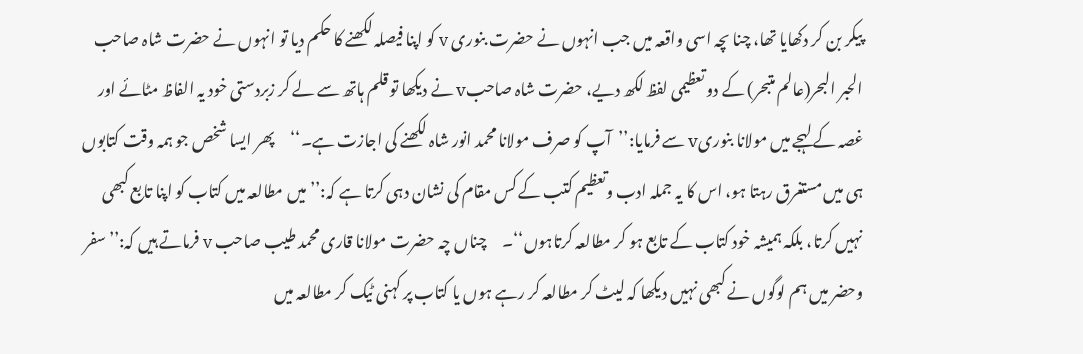پیکر بن کر دکھایا تھا، چنا ںچہ اسی واقعہ میں جب انہوں نے حضرت بنوری v کو اپنا فیصلہ لکھنے کا حکم دیا تو انہوں نے حضرت شاہ صاحب الحبر البحر(عالم متبحر) کے دو تعظیمی لفظ لکھ دیے، حضرت شاہ صاحبv نے دیکھا تو قلم ہاتھ سے لے کر زبردستی خود یہ الفاظ مٹائے اور غصہ کے لہجے میں مولانا بنوریv سے فرمایا:’’آپ کو صرف مولانا محمد انور شاہ لکھنے کی اجازت ہے۔‘‘     پھر ایسا شخص جو ہمہ وقت کتابوں ہی میں مستغرق رہتا ہو، اس کا یہ جملہ ادب وتعظیم کتب کے کس مقام کی نشان دہی کرتا ہے کہ:’’ میں مطالعہ میں کتاب کو اپنا تابع کبھی نہیں کرتا، بلکہ ہمیشہ خود کتاب کے تابع ہو کر مطالعہ کرتاہوں‘‘۔     چناں چہ حضرت مولانا قاری محمد طیب صاحب v فرماتے ہیں کہ:’’ سفر وحضر میں ہم لوگوں نے کبھی نہیں دیکھا کہ لیٹ کر مطالعہ کر رہے ہوں یا کتاب پر کہنی ٹیک کر مطالعہ میں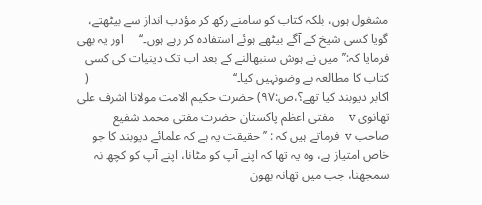مشغول ہوں، بلکہ کتاب کو سامنے رکھ کر مؤدب انداز سے بیٹھتے، گویا کسی شیخ کے آگے بیٹھے ہوئے استفادہ کر رہے ہوں۔‘‘     اور یہ بھی فرمایا کہ:’’ میں نے ہوش سنبھالنے کے بعد اب تک دینیات کی کسی کتاب کا مطالعہ بے وضونہیں کیا۔‘‘                                              ( اکابر دیوبند کیا تھے؟،ص:۹۷) حضرت حکیم الامت مولانا اشرف علی تھانوی v     مفتی اعظم پاکستان حضرت مفتی محمد شفیع صاحب v  فرماتے ہیں کہ : ’’حقیقت یہ ہے کہ علمائے دیوبند کا جو خاص امتیاز ہے، وہ یہ تھا کہ اپنے آپ کو مٹانا، اپنے آپ کو کچھ نہ سمجھنا، جب میں تھانہ بھون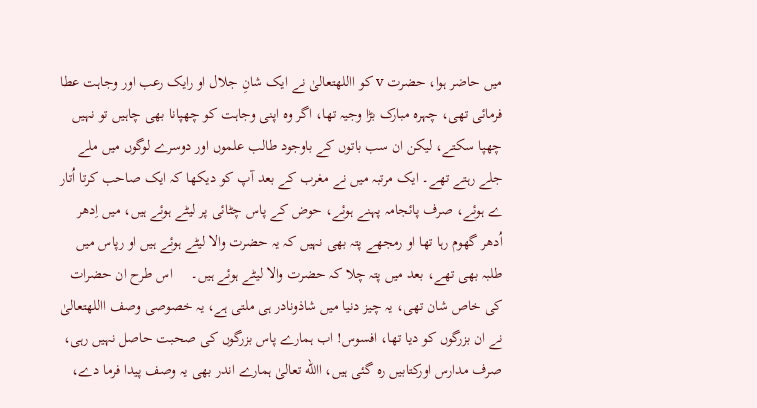میں حاضر ہوا، حضرت v کو االلهتعالیٰ نے ایک شانِ جلال او رایک رعب اور وجاہت عطا فرمائی تھی، چہرہ مبارک بڑا وجیہ تھا، اگر وہ اپنی وجاہت کو چھپانا بھی چاہیں تو نہیں چھپا سکتے، لیکن ان سب باتوں کے باوجود طالب علموں اور دوسرے لوگوں میں ملے جلے رہتے تھے۔ ایک مرتبہ میں نے مغرب کے بعد آپ کو دیکھا کہ ایک صاحب کرتا اُتار ے ہوئے، صرف پائجامہ پہنے ہوئے، حوض کے پاس چٹائی پر لیٹے ہوئے ہیں، میں اِدھر اُدھر گھوم رہا تھا او رمجھے پتہ بھی نہیں کہ یہ حضرت والا لیٹے ہوئے ہیں او رپاس میں طلبہ بھی تھے، بعد میں پتہ چلا کہ حضرت والا لیٹے ہوئے ہیں۔     اس طرح ان حضرات کی خاص شان تھی، یہ چیز دنیا میں شاذونادر ہی ملتی ہے، یہ خصوصی وصف االلهتعالیٰ نے ان بزرگوں کو دیا تھا، افسوس! اب ہمارے پاس بزرگوں کی صحبت حاصل نہیں رہی، صرف مدارس اورکتابیں رہ گئی ہیں، االله تعالیٰ ہمارے اندر بھی یہ وصف پیدا فرما دے،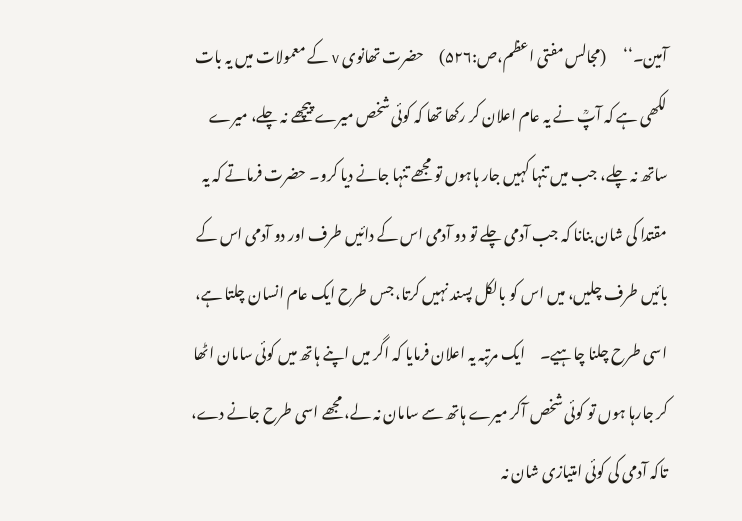آمین۔‘‘      (مجالس مفتی اعظم،ص:۵۲۶)     حضرت تھانوی v کے معمولات میں یہ بات لکھی ہے کہ آپؒ نے یہ عام اعلان کر رکھا تھا کہ کوئی شخص میرے پیچھے نہ چلے، میرے ساتھ نہ چلے، جب میں تنہا کہیں جار ہاہوں تو مجھے تنہا جانے دیا کرو۔ حضرت فرماتے کہ یہ مقتدا کی شان بنانا کہ جب آدمی چلے تو دو آدمی اس کے دائیں طرف اور دو آدمی اس کے بائیں طرف چلیں، میں اس کو بالکل پسند نہیں کرتا، جس طرح ایک عام انسان چلتا ہے، اسی طرح چلنا چاہیے۔     ایک مرتبہ یہ اعلان فرمایا کہ اگر میں اپنے ہاتھ میں کوئی سامان اٹھا کر جارہا ہوں تو کوئی شخص آکر میرے ہاتھ سے سامان نہ لے، مجھے اسی طرح جانے دے، تاکہ آدمی کی کوئی امتیازی شان نہ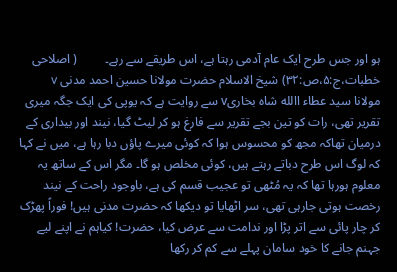ہو اور جس طرح ایک عام آدمی رہتا ہے، اس طریقے سے رہے۔         ( اصلاحی خطبات،ج:۵،ص:۳۲) شیخ الاسلام حضرت مولانا حسین احمد مدنی v     مولانا سید عطاء االله شاہ بخاریv سے روایت ہے کہ یوپی کی ایک جگہ میری تقریر تھی، رات کو تین بجے تقریر سے فارغ ہو کر لیٹ گیا، نیند اور بیداری کے درمیان تھاکہ مجھ کو محسوس ہوا کہ کوئی میرے پاؤں دبا رہا ہے، میں نے کہا کہ لوگ اس طرح دباتے رہتے ہیں، کوئی مخلص ہو گا۔ مگر اس کے ساتھ یہ معلوم ہورہا تھا کہ یہ مُٹھی تو عجیب قسم کی ہے، باوجود راحت کے نیند رخصت ہوتی جارہی تھی، سر اٹھایا تو دیکھا کہ حضرت مدنی ہیں! فوراً پھڑک کر چار پائی سے اتر پڑا اور ندامت سے عرض کیا، حضرت! کیاہم نے اپنے لیے جہنم جانے کا خود سامان پہلے سے کم کر رکھا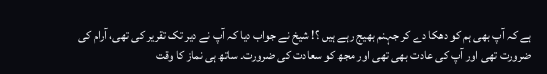ہے کہ آپ بھی ہم کو دھکا دے کر جہنم بھیج رہے ہیں ؟! شیخ نے جواب دیا کہ آپ نے دیر تک تقریر کی تھی، آرام کی ضرورت تھی اور آپ کی عادت بھی تھی اور مجھ کو سعادت کی ضرورت۔ ساتھ ہی نماز کا وقت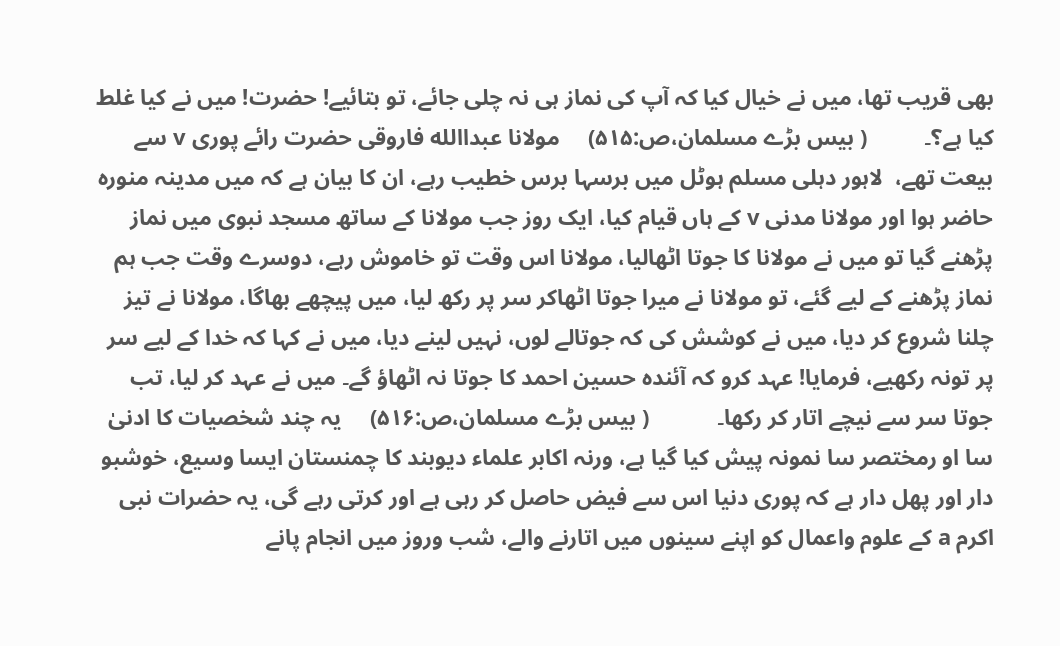بھی قریب تھا، میں نے خیال کیا کہ آپ کی نماز ہی نہ چلی جائے، تو بتائیے! حضرت! میں نے کیا غلط کیا ہے؟۔          ( بیس بڑے مسلمان،ص:۵۱۵)     مولانا عبداالله فاروقی حضرت رائے پوری v سے بیعت تھے،  لاہور دہلی مسلم ہوٹل میں برسہا برس خطیب رہے، ان کا بیان ہے کہ میں مدینہ منورہ حاضر ہوا اور مولانا مدنی v کے ہاں قیام کیا، ایک روز جب مولانا کے ساتھ مسجد نبوی میں نماز پڑھنے گیا تو میں نے مولانا کا جوتا اٹھالیا، مولانا اس وقت تو خاموش رہے، دوسرے وقت جب ہم نماز پڑھنے کے لیے گئے، تو مولانا نے میرا جوتا اٹھاکر سر پر رکھ لیا، میں پیچھے بھاگا، مولانا نے تیز چلنا شروع کر دیا، میں نے کوشش کی کہ جوتالے لوں، نہیں لینے دیا، میں نے کہا کہ خدا کے لیے سر پر تونہ رکھیے، فرمایا! عہد کرو کہ آئندہ حسین احمد کا جوتا نہ اٹھاؤ گے۔ میں نے عہد کر لیا، تب جوتا سر سے نیچے اتار کر رکھا۔            ( بیس بڑے مسلمان،ص:۵۱۶)     یہ چند شخصیات کا ادنیٰ سا او رمختصر سا نمونہ پیش کیا گیا ہے، ورنہ اکابر علماء دیوبند کا چمنستان ایسا وسیع، خوشبو دار اور پھل دار ہے کہ پوری دنیا اس سے فیض حاصل کر رہی ہے اور کرتی رہے گی، یہ حضرات نبی اکرم a کے علوم واعمال کو اپنے سینوں میں اتارنے والے، شب وروز میں انجام پانے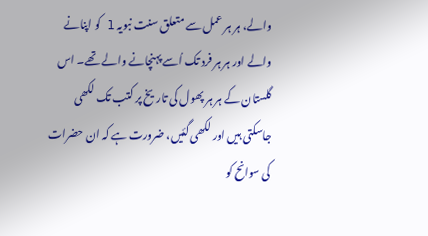والے، ہر ہر عمل سے متعلق سنت نبویہ l کو اپنانے والے اور ہر ہر فرد تک اُسے پہنچانے والے تھے۔ اس گلستان کے ہر ہر پھول کی تاریخ پر کتب تک لکھی جاسکتی ہیں اور لکھی گئیں، ضرورت ہے کہ ان حضرات کی سوانح کو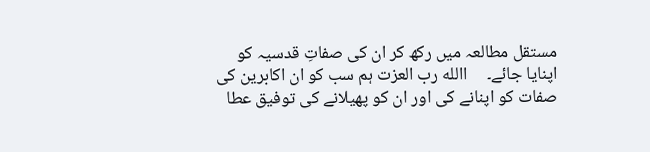مستقل مطالعہ میں رکھ کر ان کی صفاتِ قدسیہ کو اپنایا جائے۔     االله رب العزت ہم سب کو ان اکابرین کی صفات کو اپنانے کی اور ان کو پھیلانے کی توفیق عطا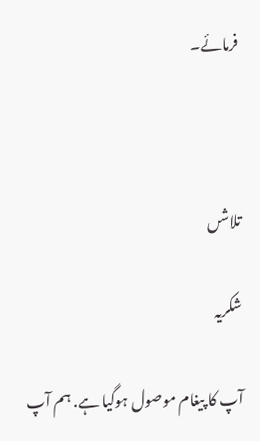فرمائے۔



تلاشں

شکریہ

آپ کا پیغام موصول ہوگیا ہے. ہم آپ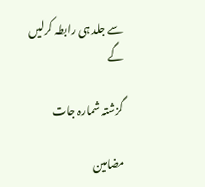سے جلد ہی رابطہ کرلیں گے

گزشتہ شمارہ جات

مضامین